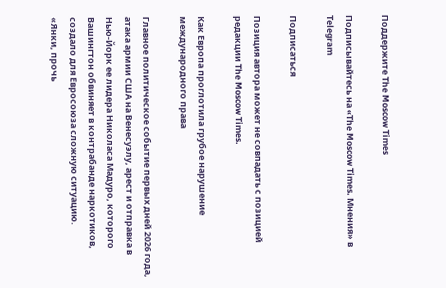Поддержите The Moscow Times

Подписывайтесь на «The Moscow Times. Мнения» в Telegram

Подписаться

Позиция автора может не совпадать с позицией редакции The Moscow Times.

Как Европа проглотила грубое нарушение международного права

Главное политическое событие первых дней 2026 года, атака армии США на Венесуэлу, арест и отправка в Нью-Йорк ее лидера Николаса Мадуро, которого Вашингтон обвиняет в контрабанде наркотиков, создало для Евросоюза сложную ситуацию.
«Янки, прочь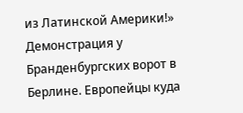из Латинской Америки!» Демонстрация у Бранденбургских ворот в Берлине. Европейцы куда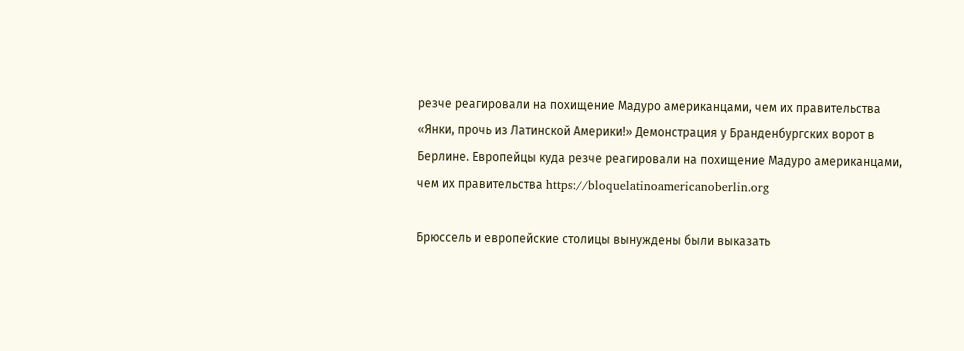резче реагировали на похищение Мадуро американцами, чем их правительства
«Янки, прочь из Латинской Америки!» Демонстрация у Бранденбургских ворот в Берлине. Европейцы куда резче реагировали на похищение Мадуро американцами, чем их правительства https://bloquelatinoamericanoberlin.org

Брюссель и европейские столицы вынуждены были выказать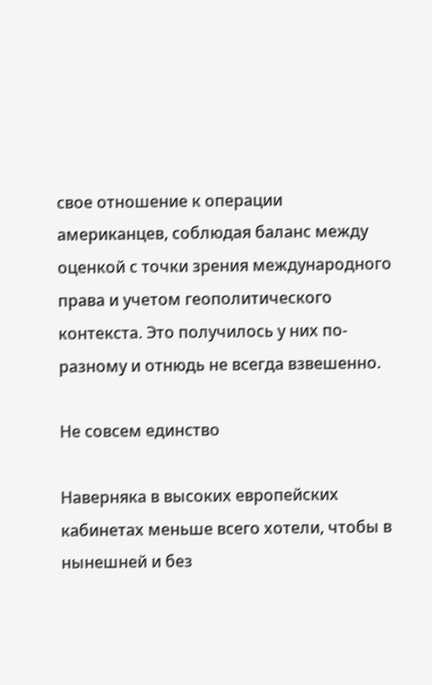свое отношение к операции американцев, соблюдая баланс между оценкой с точки зрения международного права и учетом геополитического контекста. Это получилось у них по-разному и отнюдь не всегда взвешенно.

Не совсем единство

Наверняка в высоких европейских кабинетах меньше всего хотели, чтобы в нынешней и без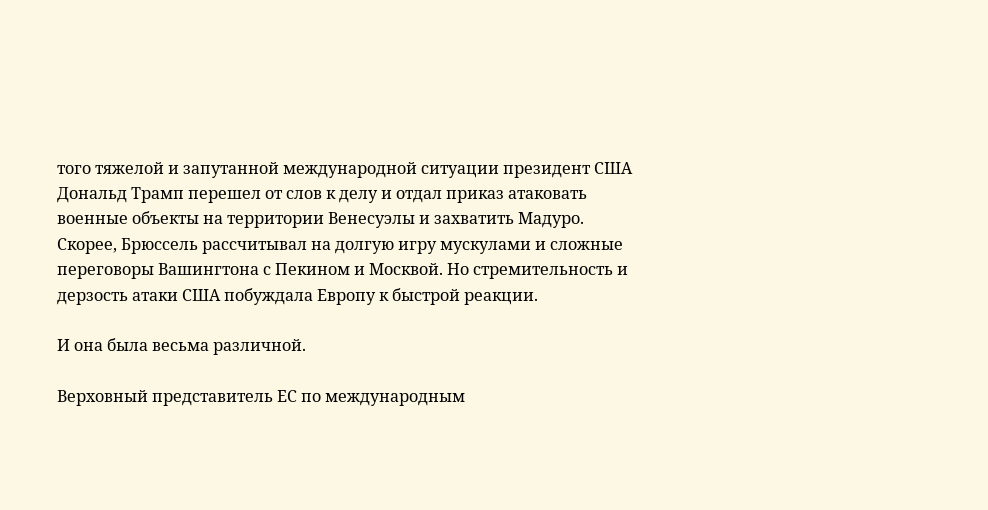того тяжелой и запутанной международной ситуации президент США Дональд Трамп перешел от слов к делу и отдал приказ атаковать военные объекты на территории Венесуэлы и захватить Мадуро. Скорее, Брюссель рассчитывал на долгую игру мускулами и сложные переговоры Вашингтона с Пекином и Москвой. Но стремительность и дерзость атаки США побуждала Европу к быстрой реакции.

И она была весьма различной.

Верховный представитель ЕС по международным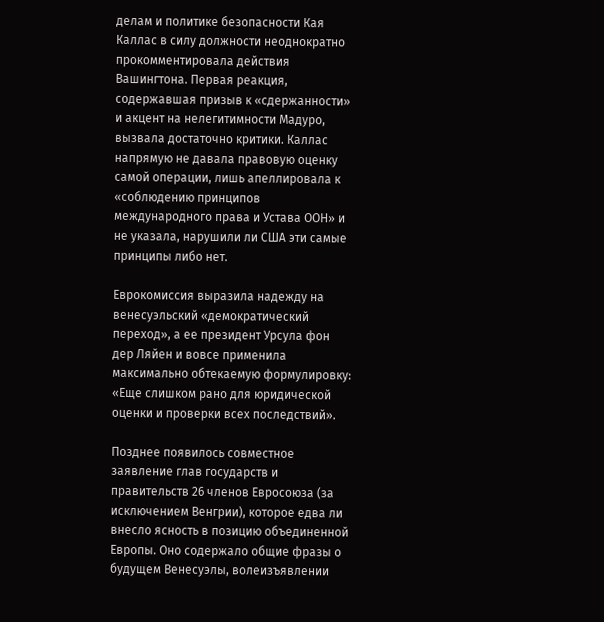делам и политике безопасности Кая Каллас в силу должности неоднократно прокомментировала действия Вашингтона. Первая реакция, содержавшая призыв к «сдержанности» и акцент на нелегитимности Мадуро, вызвала достаточно критики. Каллас напрямую не давала правовую оценку самой операции, лишь апеллировала к «соблюдению принципов международного права и Устава ООН» и не указала, нарушили ли США эти самые принципы либо нет.

Еврокомиссия выразила надежду на венесуэльский «демократический переход», а ее президент Урсула фон дер Ляйен и вовсе применила максимально обтекаемую формулировку: «Еще слишком рано для юридической оценки и проверки всех последствий».

Позднее появилось совместное заявление глав государств и правительств 26 членов Евросоюза (за исключением Венгрии), которое едва ли внесло ясность в позицию объединенной Европы. Оно содержало общие фразы о будущем Венесуэлы, волеизъявлении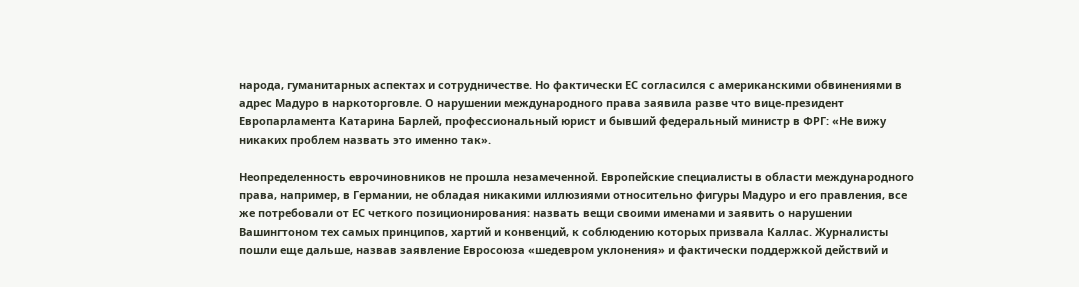народа, гуманитарных аспектах и сотрудничестве. Но фактически ЕС согласился с американскими обвинениями в адрес Мадуро в наркоторговле. О нарушении международного права заявила разве что вице-президент Европарламента Катарина Барлей, профессиональный юрист и бывший федеральный министр в ФРГ: «Не вижу никаких проблем назвать это именно так».

Неопределенность еврочиновников не прошла незамеченной. Европейские специалисты в области международного права, например, в Германии, не обладая никакими иллюзиями относительно фигуры Мадуро и его правления, все же потребовали от ЕС четкого позиционирования: назвать вещи своими именами и заявить о нарушении Вашингтоном тех самых принципов, хартий и конвенций, к соблюдению которых призвала Каллас. Журналисты пошли еще дальше, назвав заявление Евросоюза «шедевром уклонения» и фактически поддержкой действий и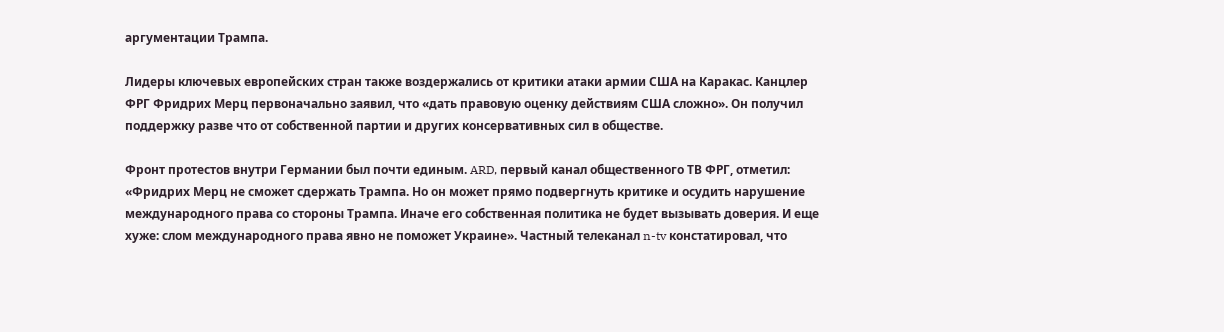аргументации Трампа.

Лидеры ключевых европейских стран также воздержались от критики атаки армии США на Каракас. Канцлер ФРГ Фридрих Мерц первоначально заявил, что «дать правовую оценку действиям США сложно». Он получил поддержку разве что от собственной партии и других консервативных сил в обществе.

Фронт протестов внутри Германии был почти единым. ARD, первый канал общественного ТВ ФРГ, отметил: «Фридрих Мерц не сможет сдержать Трампа. Но он может прямо подвергнуть критике и осудить нарушение международного права со стороны Трампа. Иначе его собственная политика не будет вызывать доверия. И еще хуже: слом международного права явно не поможет Украине». Частный телеканал n-tv констатировал, что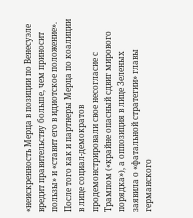«неискренность Мерца в позиции по Венесуэле вредит правительству больше, чем приносит пользы» и «ставит его в идиотское положение». После того как и партнеры Мерца по коалиции в лице социал-демократов продемонстрировали свое несогласие с Трампом («крайне опасный сдвиг мирового порядка»), а оппозиция в лице Зеленых заявила о «фатальной стратегии» главы германского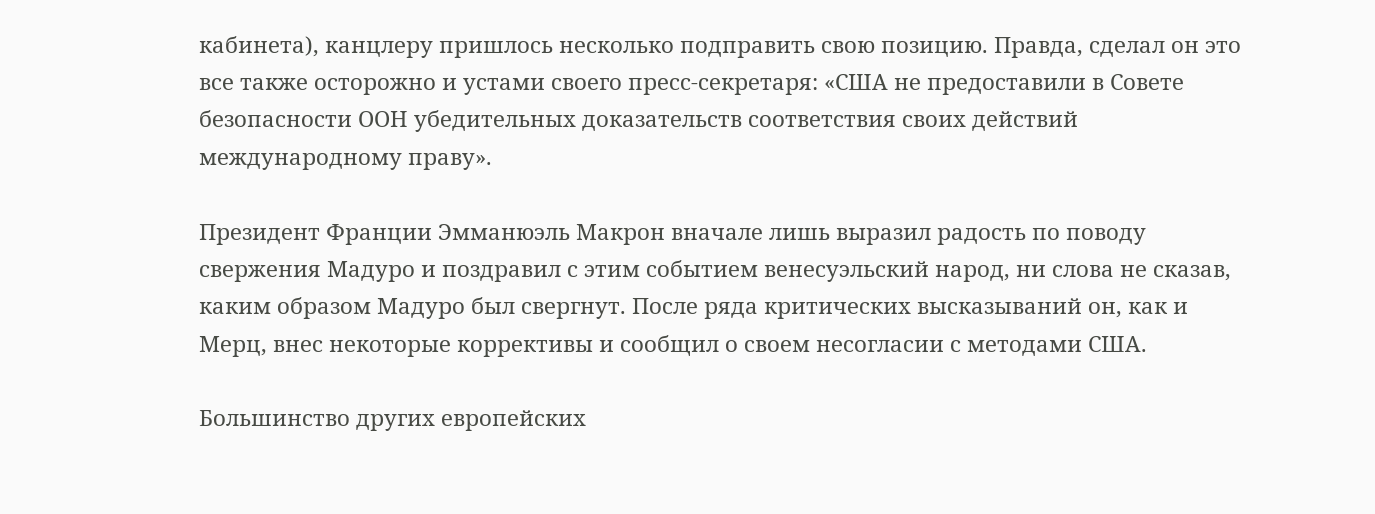кабинета), канцлеру пришлось несколько подправить свою позицию. Правда, сделал он это все также осторожно и устами своего пресс-секретаря: «США не предоставили в Совете безопасности ООН убедительных доказательств соответствия своих действий международному праву».

Президент Франции Эмманюэль Макрон вначале лишь выразил радость по поводу свержения Мадуро и поздравил с этим событием венесуэльский народ, ни слова не сказав, каким образом Мадуро был свергнут. После ряда критических высказываний он, как и Мерц, внес некоторые коррективы и сообщил о своем несогласии с методами США.

Большинство других европейских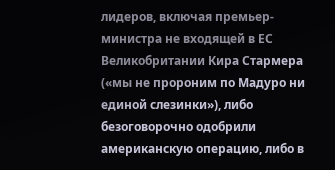лидеров, включая премьер-министра не входящей в ЕС Великобритании Кира Стармера («мы не пророним по Мадуро ни единой слезинки»), либо безоговорочно одобрили американскую операцию, либо в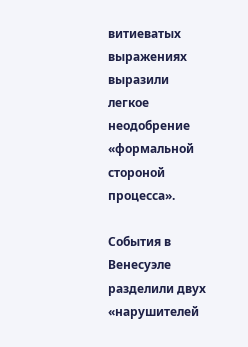витиеватых выражениях выразили легкое неодобрение «формальной стороной процесса».

События в Венесуэле разделили двух «нарушителей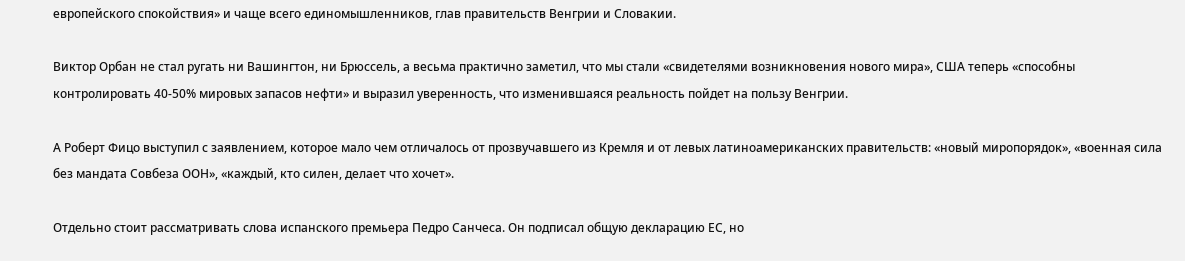европейского спокойствия» и чаще всего единомышленников, глав правительств Венгрии и Словакии.

Виктор Орбан не стал ругать ни Вашингтон, ни Брюссель, а весьма практично заметил, что мы стали «свидетелями возникновения нового мира», США теперь «способны контролировать 40-50% мировых запасов нефти» и выразил уверенность, что изменившаяся реальность пойдет на пользу Венгрии.

А Роберт Фицо выступил с заявлением, которое мало чем отличалось от прозвучавшего из Кремля и от левых латиноамериканских правительств: «новый миропорядок», «военная сила без мандата Совбеза ООН», «каждый, кто силен, делает что хочет».

Отдельно стоит рассматривать слова испанского премьера Педро Санчеса. Он подписал общую декларацию ЕС, но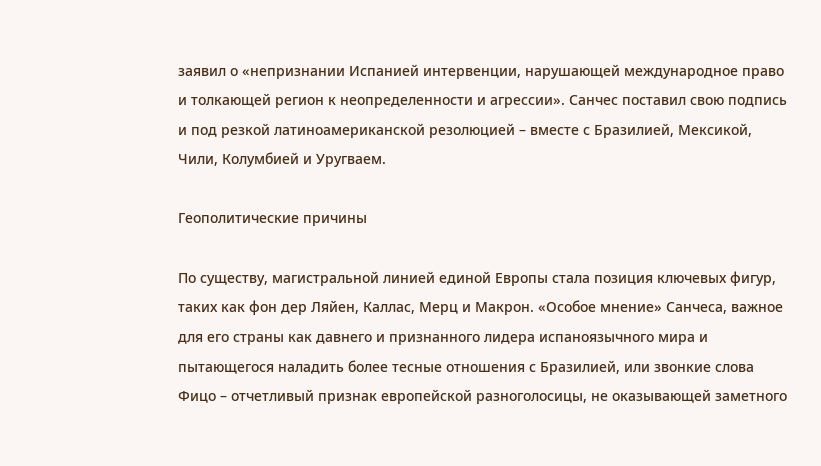заявил о «непризнании Испанией интервенции, нарушающей международное право и толкающей регион к неопределенности и агрессии». Санчес поставил свою подпись и под резкой латиноамериканской резолюцией – вместе с Бразилией, Мексикой, Чили, Колумбией и Уругваем.

Геополитические причины

По существу, магистральной линией единой Европы стала позиция ключевых фигур, таких как фон дер Ляйен, Каллас, Мерц и Макрон. «Особое мнение» Санчеса, важное для его страны как давнего и признанного лидера испаноязычного мира и пытающегося наладить более тесные отношения с Бразилией, или звонкие слова Фицо – отчетливый признак европейской разноголосицы, не оказывающей заметного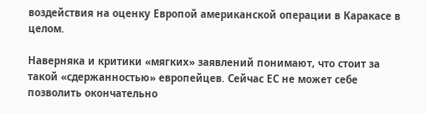воздействия на оценку Европой американской операции в Каракасе в целом.

Наверняка и критики «мягких» заявлений понимают, что стоит за такой «сдержанностью» европейцев. Сейчас ЕС не может себе позволить окончательно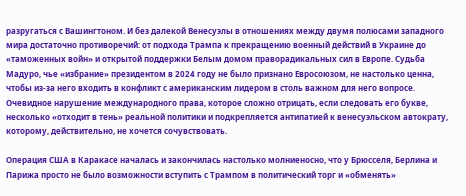разругаться с Вашингтоном. И без далекой Венесуэлы в отношениях между двумя полюсами западного мира достаточно противоречий: от подхода Трампа к прекращению военный действий в Украине до «таможенных войн» и открытой поддержки Белым домом праворадикальных сил в Европе. Судьба Мадуро, чье «избрание» президентом в 2024 году не было признано Евросоюзом, не настолько ценна, чтобы из-за него входить в конфликт с американским лидером в столь важном для него вопросе. Очевидное нарушение международного права, которое сложно отрицать, если следовать его букве, несколько «отходит в тень» реальной политики и подкрепляется антипатией к венесуэльском автократу, которому, действительно, не хочется сочувствовать.

Операция США в Каракасе началась и закончилась настолько молниеносно, что у Брюсселя, Берлина и Парижа просто не было возможности вступить с Трампом в политический торг и «обменять»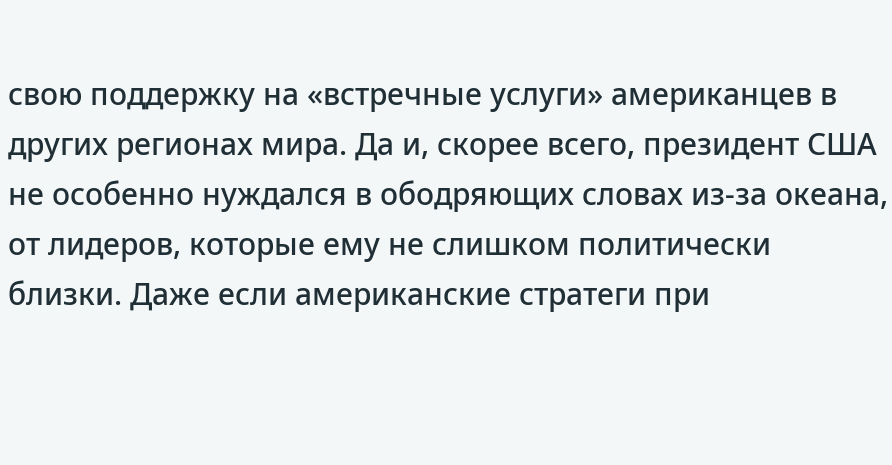свою поддержку на «встречные услуги» американцев в других регионах мира. Да и, скорее всего, президент США не особенно нуждался в ободряющих словах из-за океана, от лидеров, которые ему не слишком политически близки. Даже если американские стратеги при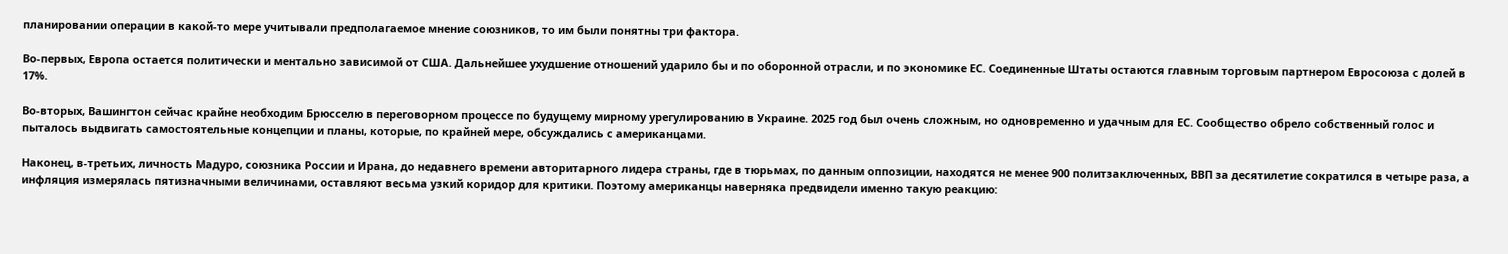планировании операции в какой-то мере учитывали предполагаемое мнение союзников, то им были понятны три фактора.

Во-первых, Европа остается политически и ментально зависимой от США. Дальнейшее ухудшение отношений ударило бы и по оборонной отрасли, и по экономике ЕС. Соединенные Штаты остаются главным торговым партнером Евросоюза с долей в 17%.

Во-вторых, Вашингтон сейчас крайне необходим Брюсселю в переговорном процессе по будущему мирному урегулированию в Украине. 2025 год был очень сложным, но одновременно и удачным для ЕС. Сообщество обрело собственный голос и пыталось выдвигать самостоятельные концепции и планы, которые, по крайней мере, обсуждались с американцами.

Наконец, в-третьих, личность Мадуро, союзника России и Ирана, до недавнего времени авторитарного лидера страны, где в тюрьмах, по данным оппозиции, находятся не менее 900 политзаключенных, ВВП за десятилетие сократился в четыре раза, а инфляция измерялась пятизначными величинами, оставляют весьма узкий коридор для критики. Поэтому американцы наверняка предвидели именно такую реакцию: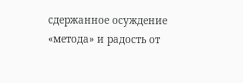сдержанное осуждение «метода» и радость от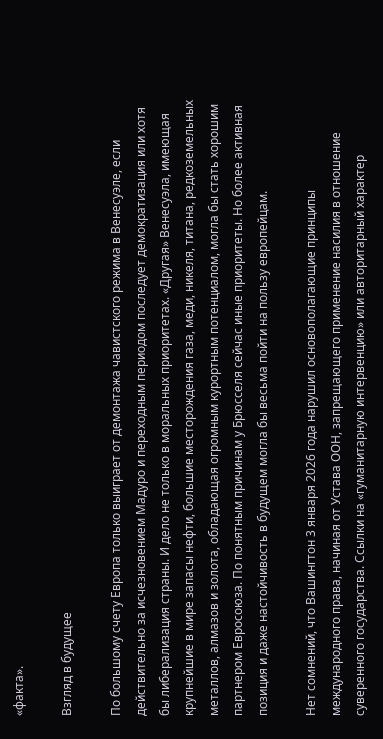«факта».

Взгляд в будущее

По большому счету Европа только выиграет от демонтажа чавистского режима в Венесуэле, если действительно за исчезновением Мадуро и переходным периодом последует демократизация или хотя бы либерализация страны. И дело не только в моральных приоритетах. «Другая» Венесуэла, имеющая крупнейшие в мире запасы нефти, большие месторождения газа, меди, никеля, титана, редкоземельных металлов, алмазов и золота, обладающая огромным курортным потенциалом, могла бы стать хорошим партнером Евросоюза. По понятным причинам у Брюсселя сейчас иные приоритеты. Но более активная позиция и даже настойчивость в будущем могла бы весьма пойти на пользу европейцам.

Нет сомнений, что Вашингтон 3 января 2026 года нарушил основополагающие принципы международного права, начиная от Устава ООН, запрещающего применение насилия в отношение суверенного государства. Ссылки на «гуманитарную интервенцию» или авторитарный характер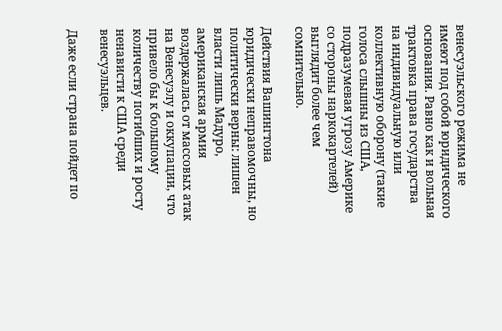венесуэльского режима не имеют под собой юридического основания. Равно как и вольная трактовка права государства на индивидуальную или коллективную оборону (такие голоса слышны из США, подразумевая угрозу Америке со стороны наркокартелей) выглядит более чем сомнительно.

Действия Вашингтона юридически неправомочны, но политически верны: лишен власти лишь Мадуро, американская армия воздержалась от массовых атак на Венесуэлу и оккупации, что привело бы к большому количеству погибших и росту ненависти к США среди венесуэльцев.

Даже если страна пойдет по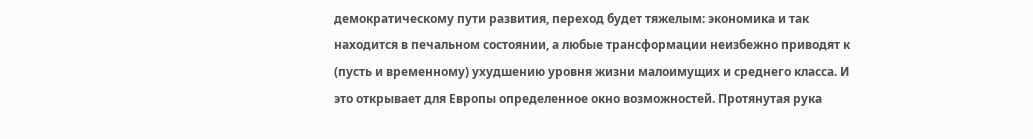демократическому пути развития, переход будет тяжелым: экономика и так находится в печальном состоянии, а любые трансформации неизбежно приводят к (пусть и временному) ухудшению уровня жизни малоимущих и среднего класса. И это открывает для Европы определенное окно возможностей. Протянутая рука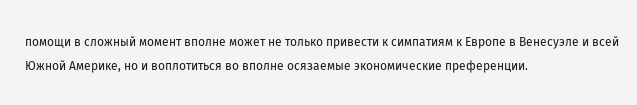помощи в сложный момент вполне может не только привести к симпатиям к Европе в Венесуэле и всей Южной Америке, но и воплотиться во вполне осязаемые экономические преференции.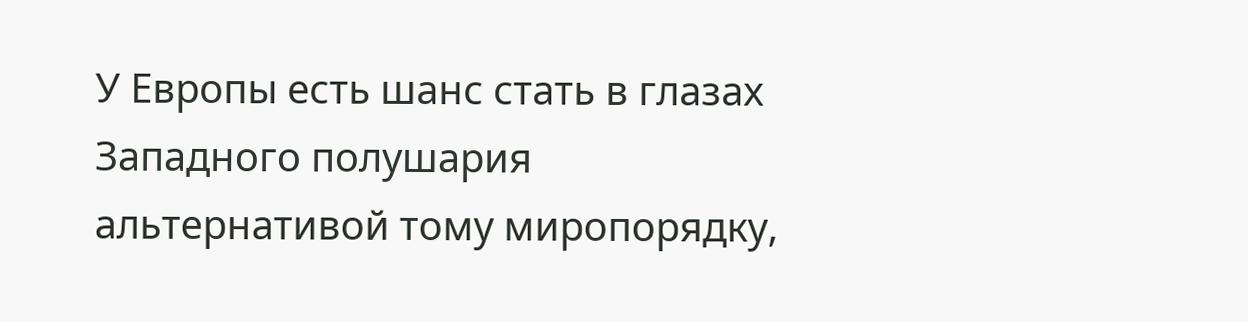У Европы есть шанс стать в глазах Западного полушария альтернативой тому миропорядку,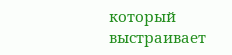который выстраивает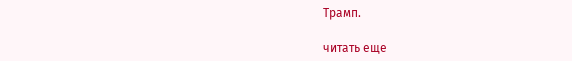Трамп.

читать еще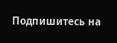Подпишитесь на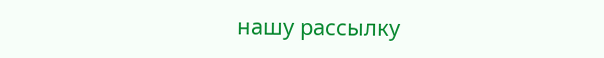нашу рассылку